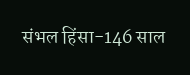संभल हिंसा-146 साल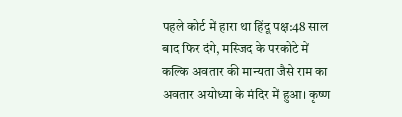पहले कोर्ट में हारा था हिंदू पक्ष:48 साल बाद फिर दंगे, मस्जिद के परकोटे में कल्कि अवतार की मान्यता जैसे राम का अवतार अयोध्या के मंदिर में हुआ। कृष्ण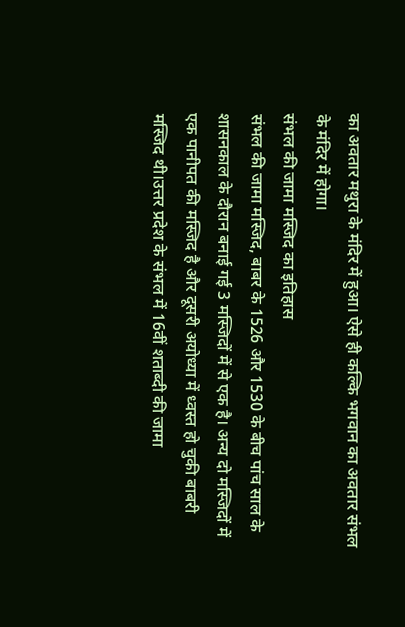का अवतार मथुरा के मंदिर में हुआ। ऐसे ही कल्कि भगवान का अवतार संभल के मंदिर में होगा।
संभल की जामा मस्जिद का इतिहास
संभल की जामा मस्जिद, बाबर के 1526 और 1530 के बीच पांच साल के शासनकाल के दौरान बनाई गई 3 मस्जिदों में से एक है। अन्य दो मस्जिदों में एक पानीपत की मस्जिद है और दूसरी अयोध्या में ध्वस्त हो चुकी बाबरी मस्जिद थी।उत्तर प्रदेश के संभल में 16वीं शताब्दी की जामा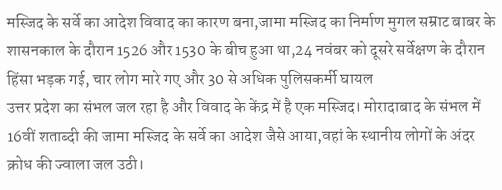मस्जिद के सर्वे का आदेश विवाद का कारण बना,जामा मस्जिद का निर्माण मुगल सम्राट बाबर के शासनकाल के दौरान 1526 और 1530 के बीच हुआ था,24 नवंबर को दूसरे सर्वेक्षण के दौरान हिंसा भड़क गई, चार लोग मारे गए और 30 से अधिक पुलिसकर्मी घायल
उत्तर प्रदेश का संभल जल रहा है और विवाद के केंद्र में है एक मस्जिद। मोरादाबाद के संभल में 16वीं शताब्दी की जामा मस्जिद के सर्वे का आदेश जैसे आया,वहां के स्थानीय लोगों के अंदर क्रोध की ज्वाला जल उठी।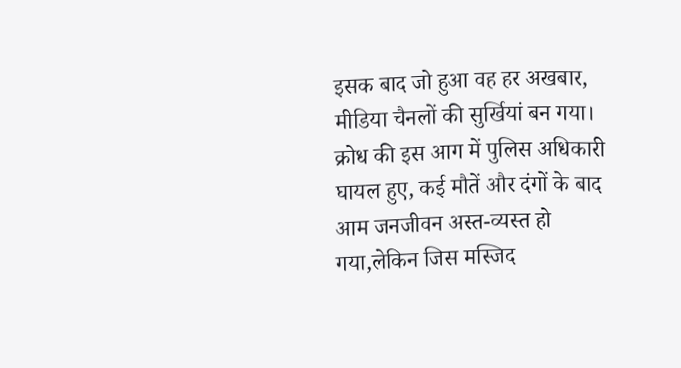इसक बाद जो हुआ वह हर अखबार, मीडिया चैनलों की सुर्खियां बन गया। क्रोध की इस आग में पुलिस अधिकारी घायल हुए, कई मौतें और दंगों के बाद आम जनजीवन अस्त-व्यस्त हो गया,लेकिन जिस मस्जिद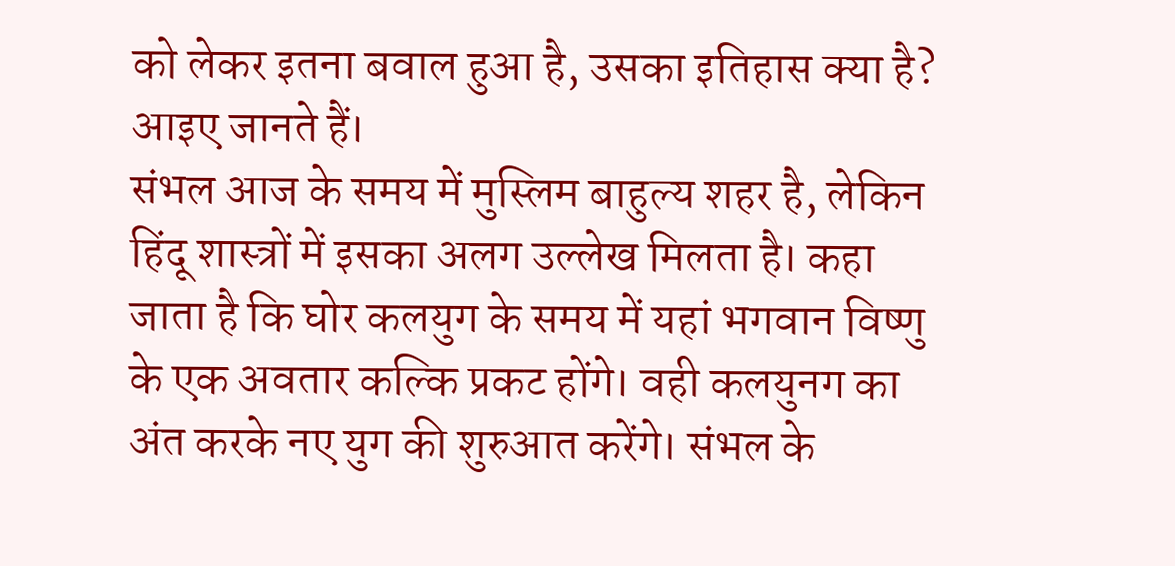को लेकर इतना बवाल हुआ है, उसका इतिहास क्या है? आइए जानते हैं।
संभल आज के समय में मुस्लिम बाहुल्य शहर है, लेकिन हिंदू शास्त्रों में इसका अलग उल्लेख मिलता है। कहा जाता है कि घोर कलयुग के समय में यहां भगवान विष्णु के एक अवतार कल्कि प्रकट होंगे। वही कलयुनग का अंत करके नए युग की शुरुआत करेंगे। संभल के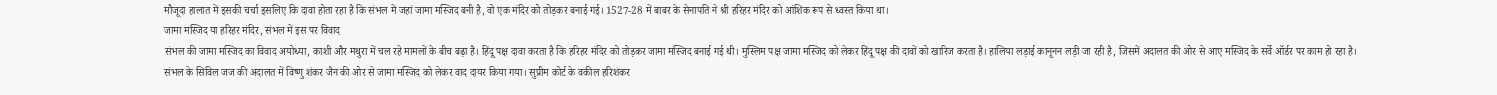मौजूदा हालात में इसकी चर्चा इसलिए कि दावा होता रहा है कि संभल में जहां जामा मस्जिद बनी है, वो एक मंदिर को तोड़कर बनाई गई। 1527-28 में बाबर के सेनापति ने श्री हरिहर मंदिर को आंशिक रूप से ध्वस्त किया था।
जामा मस्जिद या हरिहर मंदिर, संभल में इस पर विवाद
संभल की जामा मस्जिद का विवाद अयोध्या, काशी और मथुरा में चल रहे मामलों के बीच बढ़ा है। हिंदू पक्ष दावा करता है कि हरिहर मंदिर को तोड़कर जामा मस्जिद बनाई गई थी। मुस्लिम पक्ष जामा मस्जिद को लेकर हिंदू पक्ष की दावों को खारिज करता है। हालिया लड़ाई कानूनन लड़ी जा रही है, जिसमें अदालत की ओर से आए मस्जिद के सर्वे ऑर्डर पर काम हो रहा है।
संभल के सिविल जज की अदालत में विष्णु शंकर जैन की ओर से जामा मस्जिद को लेकर वाद दायर किया गया। सुप्रीम कोर्ट के वकील हरिशंकर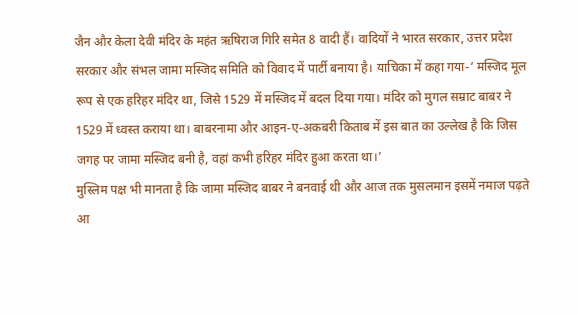जैन और केला देवी मंदिर के महंत ऋषिराज गिरि समेत 8 वादी हैं। वादियों ने भारत सरकार, उत्तर प्रदेश सरकार और संभल जामा मस्जिद समिति को विवाद में पार्टी बनाया है। याचिका में कहा गया-‘ मस्जिद मूल रूप से एक हरिहर मंदिर था, जिसे 1529 में मस्जिद में बदल दिया गया। मंदिर को मुगल सम्राट बाबर ने 1529 में ध्वस्त कराया था। बाबरनामा और आइन-ए-अकबरी किताब में इस बात का उल्लेख है कि जिस जगह पर जामा मस्जिद बनी है, वहां कभी हरिहर मंदिर हुआ करता था।’
मुस्लिम पक्ष भी मानता है कि जामा मस्जिद बाबर ने बनवाई थी और आज तक मुसलमान इसमें नमाज पढ़ते आ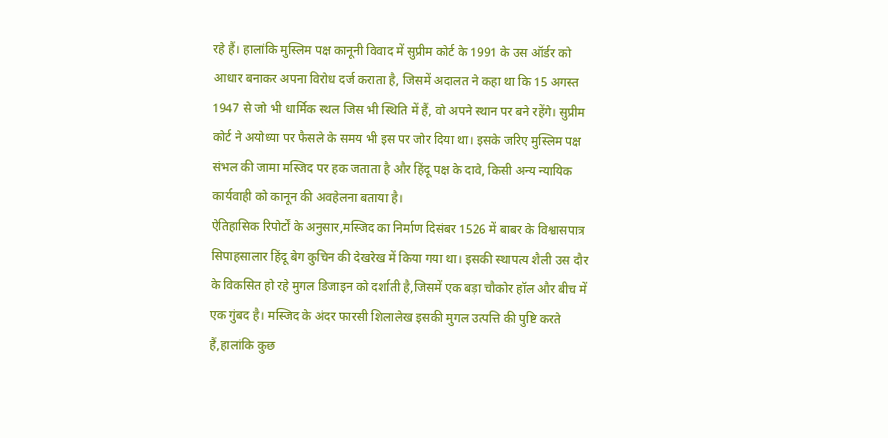रहे हैं। हालांकि मुस्लिम पक्ष कानूनी विवाद में सुप्रीम कोर्ट के 1991 के उस ऑर्डर को आधार बनाकर अपना विरोध दर्ज कराता है, जिसमें अदालत ने कहा था कि 15 अगस्त 1947 से जो भी धार्मिक स्थल जिस भी स्थिति में हैं, वो अपने स्थान पर बने रहेंगे। सुप्रीम कोर्ट ने अयोध्या पर फैसले के समय भी इस पर जोर दिया था। इसके जरिए मुस्लिम पक्ष संभल की जामा मस्जिद पर हक जताता है और हिंदू पक्ष के दावे, किसी अन्य न्यायिक कार्यवाही को कानून की अवहेलना बताया है।
ऐतिहासिक रिपोर्टों के अनुसार,मस्जिद का निर्माण दिसंबर 1526 में बाबर के विश्वासपात्र सिपाहसालार हिंदू बेग कुचिन की देखरेख में किया गया था। इसकी स्थापत्य शैली उस दौर के विकसित हो रहे मुगल डिजाइन को दर्शाती है,जिसमें एक बड़ा चौकोर हॉल और बीच में एक गुंबद है। मस्जिद के अंदर फारसी शिलालेख इसकी मुगल उत्पत्ति की पुष्टि करते हैं,हालांकि कुछ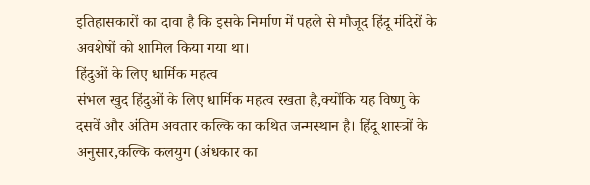इतिहासकारों का दावा है कि इसके निर्माण में पहले से मौजूद हिंदू मंदिरों के अवशेषों को शामिल किया गया था।
हिंदुओं के लिए धार्मिक महत्व
संभल खुद हिंदुओं के लिए धार्मिक महत्व रखता है,क्योंकि यह विष्णु के दसवें और अंतिम अवतार कल्कि का कथित जन्मस्थान है। हिंदू शास्त्रों के अनुसार,कल्कि कलयुग (अंधकार का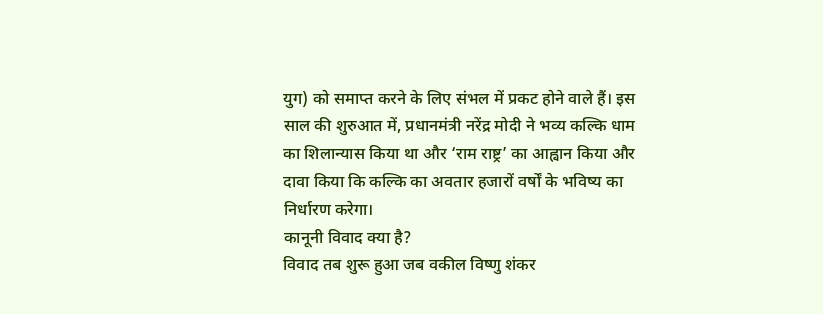युग) को समाप्त करने के लिए संभल में प्रकट होने वाले हैं। इस साल की शुरुआत में, प्रधानमंत्री नरेंद्र मोदी ने भव्य कल्कि धाम का शिलान्यास किया था और ‘राम राष्ट्र’ का आह्वान किया और दावा किया कि कल्कि का अवतार हजारों वर्षों के भविष्य का निर्धारण करेगा।
कानूनी विवाद क्या है?
विवाद तब शुरू हुआ जब वकील विष्णु शंकर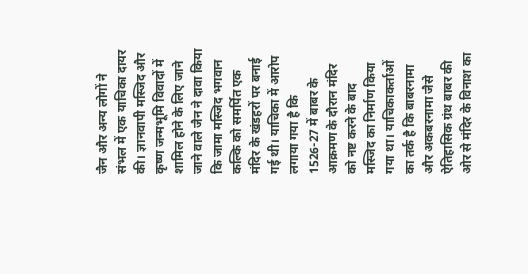जैन और अन्य लोगों ने संभल में एक याचिका दायर की। ज्ञानवापी मस्जिद और कृष्ण जन्मभूमि विवादों में शामिल होने के लिए जाने जाने वाले जैन ने दावा किया कि जामा मस्जिद भगवान कल्कि को समर्पित एक मंदिर के खंडहरों पर बनाई गई थी। याचिका में आरोप लगाया गया है कि 1526-27 में बाबर के आक्रमण के दौरान मंदिर को नष्ट करने के बाद मस्जिद का निर्माण किया गया था। याचिकाकर्ताओं का तर्क है कि बाबरनामा और अकबरनामा जैसे ऐतिहासिक ग्रंथ बाबर की ओर से मंदिर के विनाश का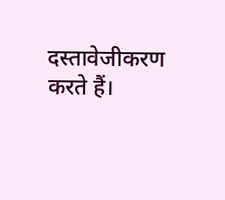दस्तावेजीकरण करते हैं।